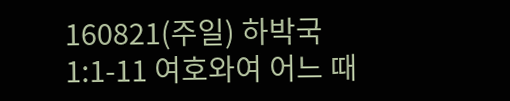160821(주일) 하박국1:1-11 여호와여 어느 때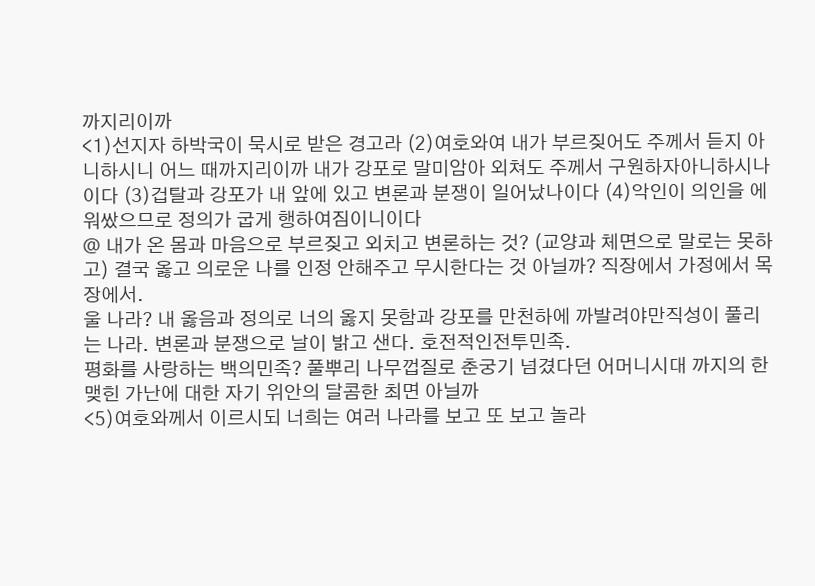까지리이까
<1)선지자 하박국이 묵시로 받은 경고라 (2)여호와여 내가 부르짖어도 주께서 듣지 아니하시니 어느 때까지리이까 내가 강포로 말미암아 외쳐도 주께서 구원하자아니하시나이다 (3)겁탈과 강포가 내 앞에 있고 변론과 분쟁이 일어났나이다 (4)악인이 의인을 에워쌌으므로 정의가 굽게 행하여짐이니이다
@ 내가 온 몸과 마음으로 부르짖고 외치고 변론하는 것? (교양과 체면으로 말로는 못하고) 결국 옳고 의로운 나를 인정 안해주고 무시한다는 것 아닐까? 직장에서 가정에서 목장에서.
울 나라? 내 옳음과 정의로 너의 옳지 못함과 강포를 만천하에 까발려야만직성이 풀리는 나라. 변론과 분쟁으로 날이 밝고 샌다. 호전적인전투민족.
평화를 사랑하는 백의민족? 풀뿌리 나무껍질로 춘궁기 넘겼다던 어머니시대 까지의 한 맺힌 가난에 대한 자기 위안의 달콤한 최면 아닐까
<5)여호와께서 이르시되 너희는 여러 나라를 보고 또 보고 놀라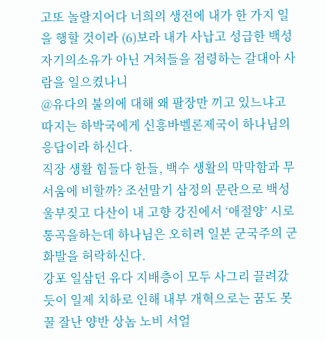고또 놀랄지어다 너희의 생전에 내가 한 가지 일을 행할 것이라 (6)보라 내가 사납고 성급한 백성 자기의소유가 아닌 거처들을 점령하는 갈대아 사람을 일으켰나니
@유다의 불의에 대해 왜 팔장만 끼고 있느냐고 따지는 하박국에게 신흥바벨론제국이 하나님의 응답이라 하신다.
직장 생활 힘들다 한들, 백수 생활의 막막함과 무서움에 비할까? 조선말기 삼정의 문란으로 백성 울부짖고 다산이 내 고향 강진에서 ‘애절양’ 시로 통곡을하는데 하나님은 오히려 일본 군국주의 군화발을 허락하신다.
강포 일삼던 유다 지배층이 모두 사그리 끌려갔듯이 일제 치하로 인해 내부 개혁으로는 꿈도 못꿀 잘난 양반 상놈 노비 서얼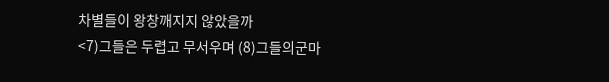차별들이 왕창깨지지 않았을까
<7)그들은 두렵고 무서우며 (8)그들의군마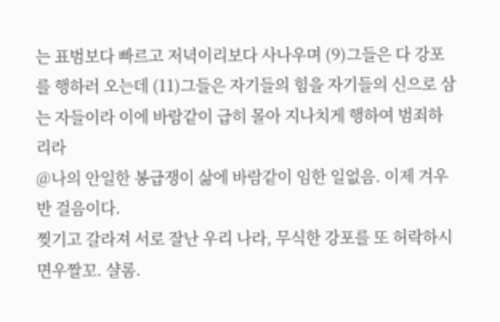는 표범보다 빠르고 저녁이리보다 사나우며 (9)그들은 다 강포를 행하러 오는데 (11)그들은 자기들의 힘을 자기들의 신으로 삼는 자들이라 이에 바람같이 급히 몰아 지나치게 행하여 범죄하리라
@나의 안일한 봉급쟁이 삶에 바람같이 임한 일없음. 이제 겨우 반 걸음이다.
찢기고 갈라져 서로 잘난 우리 나라, 무식한 강포를 또 허락하시면우짤꼬. 샬롬.